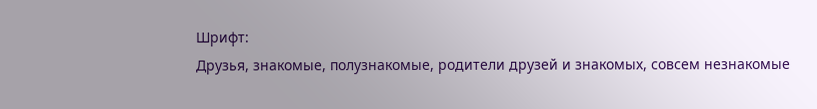Шрифт:
Друзья, знакомые, полузнакомые, родители друзей и знакомых, совсем незнакомые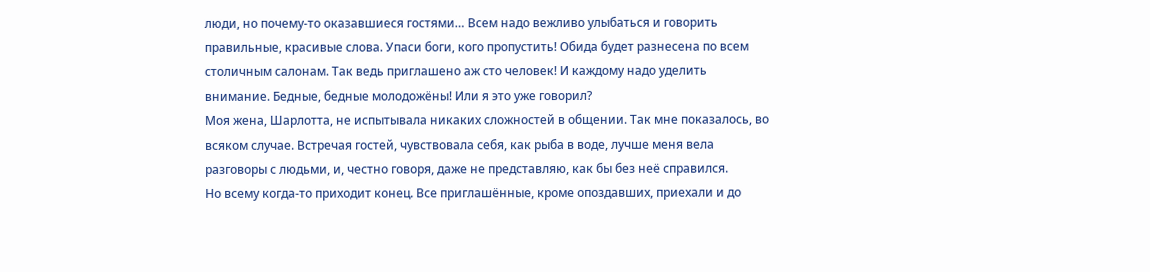люди, но почему-то оказавшиеся гостями… Всем надо вежливо улыбаться и говорить правильные, красивые слова. Упаси боги, кого пропустить! Обида будет разнесена по всем столичным салонам. Так ведь приглашено аж сто человек! И каждому надо уделить внимание. Бедные, бедные молодожёны! Или я это уже говорил?
Моя жена, Шарлотта, не испытывала никаких сложностей в общении. Так мне показалось, во всяком случае. Встречая гостей, чувствовала себя, как рыба в воде, лучше меня вела разговоры с людьми, и, честно говоря, даже не представляю, как бы без неё справился.
Но всему когда-то приходит конец. Все приглашённые, кроме опоздавших, приехали и до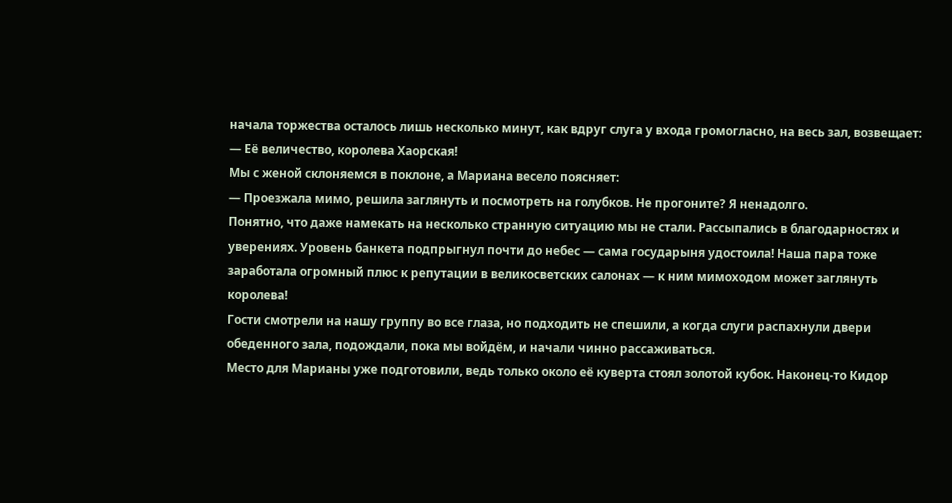начала торжества осталось лишь несколько минут, как вдруг слуга у входа громогласно, на весь зал, возвещает:
— Её величество, королева Хаорская!
Мы с женой склоняемся в поклоне, а Мариана весело поясняет:
— Проезжала мимо, решила заглянуть и посмотреть на голубков. Не прогоните? Я ненадолго.
Понятно, что даже намекать на несколько странную ситуацию мы не стали. Рассыпались в благодарностях и уверениях. Уровень банкета подпрыгнул почти до небес — сама государыня удостоила! Наша пара тоже заработала огромный плюс к репутации в великосветских салонах — к ним мимоходом может заглянуть королева!
Гости смотрели на нашу группу во все глаза, но подходить не спешили, а когда слуги распахнули двери обеденного зала, подождали, пока мы войдём, и начали чинно рассаживаться.
Место для Марианы уже подготовили, ведь только около её куверта стоял золотой кубок. Наконец-то Кидор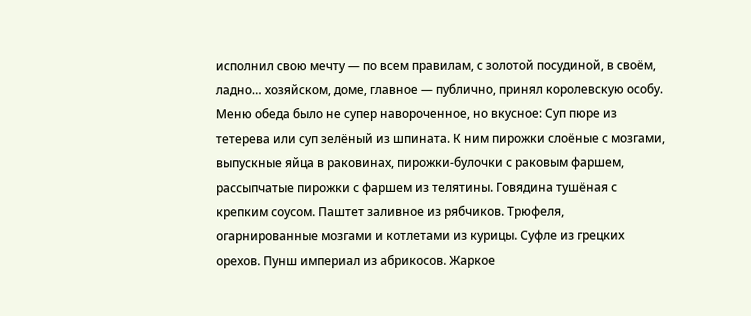исполнил свою мечту — по всем правилам, с золотой посудиной, в своём, ладно… хозяйском, доме, главное — публично, принял королевскую особу.
Меню обеда было не супер навороченное, но вкусное: Суп пюре из тетерева или суп зелёный из шпината. К ним пирожки слоёные с мозгами, выпускные яйца в раковинах, пирожки-булочки с раковым фаршем, рассыпчатые пирожки с фаршем из телятины. Говядина тушёная с крепким соусом. Паштет заливное из рябчиков. Трюфеля, огарнированные мозгами и котлетами из курицы. Суфле из грецких орехов. Пунш империал из абрикосов. Жаркое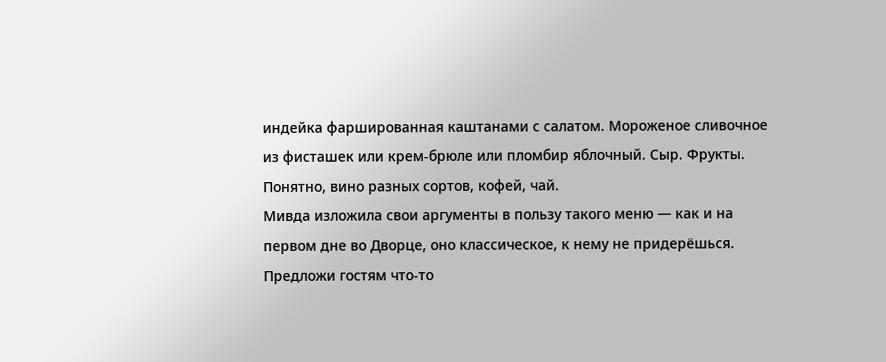индейка фаршированная каштанами с салатом. Мороженое сливочное из фисташек или крем-брюле или пломбир яблочный. Сыр. Фрукты. Понятно, вино разных сортов, кофей, чай.
Мивда изложила свои аргументы в пользу такого меню — как и на первом дне во Дворце, оно классическое, к нему не придерёшься. Предложи гостям что-то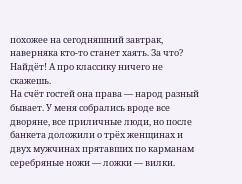похожее на сегодняшний завтрак, наверняка кто-то станет хаять. За что? Найдёт! А про классику ничего не скажешь.
На счёт гостей она права — народ разный бывает. У меня собрались вроде все дворяне, все приличные люди, но после банкета доложили о трёх женщинах и двух мужчинах прятавших по карманам серебряные ножи — ложки — вилки.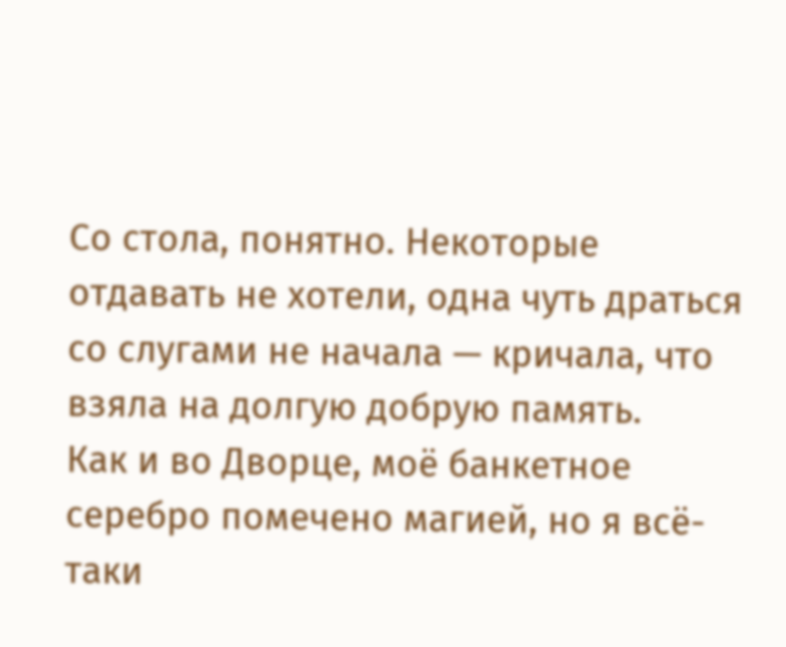Со стола, понятно. Некоторые отдавать не хотели, одна чуть драться со слугами не начала — кричала, что взяла на долгую добрую память.
Как и во Дворце, моё банкетное серебро помечено магией, но я всё-таки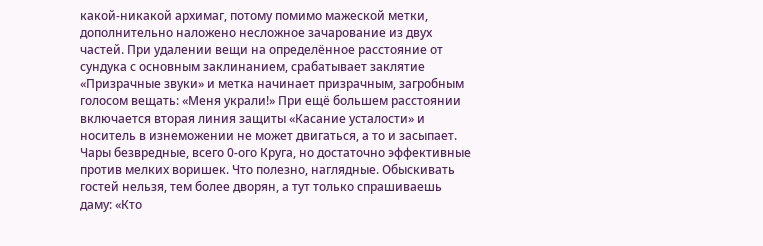какой-никакой архимаг, потому помимо мажеской метки, дополнительно наложено несложное зачарование из двух частей. При удалении вещи на определённое расстояние от сундука с основным заклинанием, срабатывает заклятие «Призрачные звуки» и метка начинает призрачным, загробным голосом вещать: «Меня украли!» При ещё большем расстоянии включается вторая линия защиты «Касание усталости» и носитель в изнеможении не может двигаться, а то и засыпает.
Чары безвредные, всего 0-ого Круга, но достаточно эффективные против мелких воришек. Что полезно, наглядные. Обыскивать гостей нельзя, тем более дворян, а тут только спрашиваешь даму: «Кто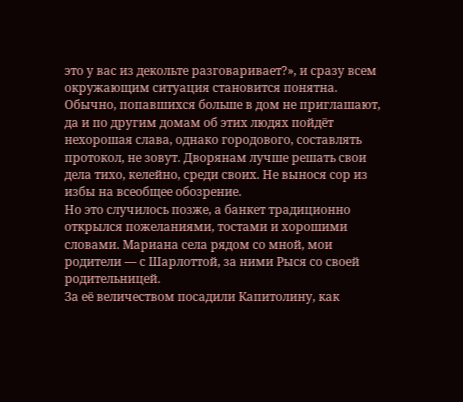это у вас из декольте разговаривает?», и сразу всем окружающим ситуация становится понятна. Обычно, попавшихся больше в дом не приглашают, да и по другим домам об этих людях пойдёт нехорошая слава, однако городового, составлять протокол, не зовут. Дворянам лучше решать свои дела тихо, келейно, среди своих. Не вынося сор из избы на всеобщее обозрение.
Но это случилось позже, а банкет традиционно открылся пожеланиями, тостами и хорошими словами. Мариана села рядом со мной, мои родители — с Шарлоттой, за ними Рыся со своей родительницей.
За её величеством посадили Капитолину, как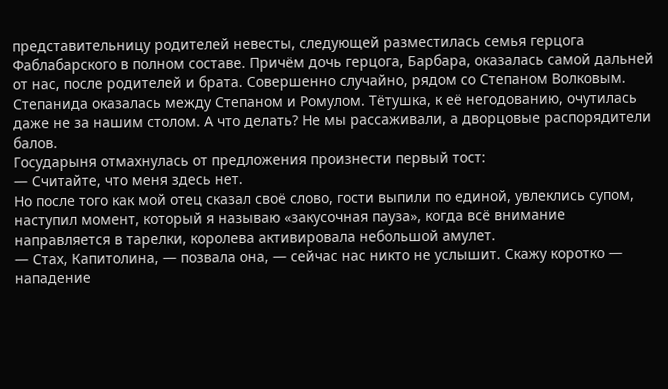представительницу родителей невесты, следующей разместилась семья герцога Фаблабарского в полном составе. Причём дочь герцога, Барбара, оказалась самой дальней от нас, после родителей и брата. Совершенно случайно, рядом со Степаном Волковым.
Степанида оказалась между Степаном и Ромулом. Тётушка, к её негодованию, очутилась даже не за нашим столом. А что делать? Не мы рассаживали, а дворцовые распорядители балов.
Государыня отмахнулась от предложения произнести первый тост:
— Считайте, что меня здесь нет.
Но после того как мой отец сказал своё слово, гости выпили по единой, увлеклись супом, наступил момент, который я называю «закусочная пауза», когда всё внимание направляется в тарелки, королева активировала небольшой амулет.
— Стах, Капитолина, — позвала она, — сейчас нас никто не услышит. Скажу коротко — нападение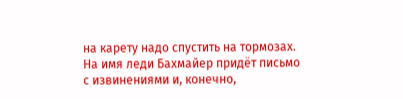на карету надо спустить на тормозах. На имя леди Бахмайер придёт письмо с извинениями и, конечно,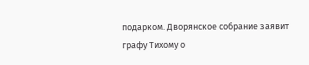подарком. Дворянское собрание заявит графу Тихому о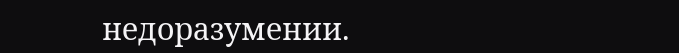недоразумении.